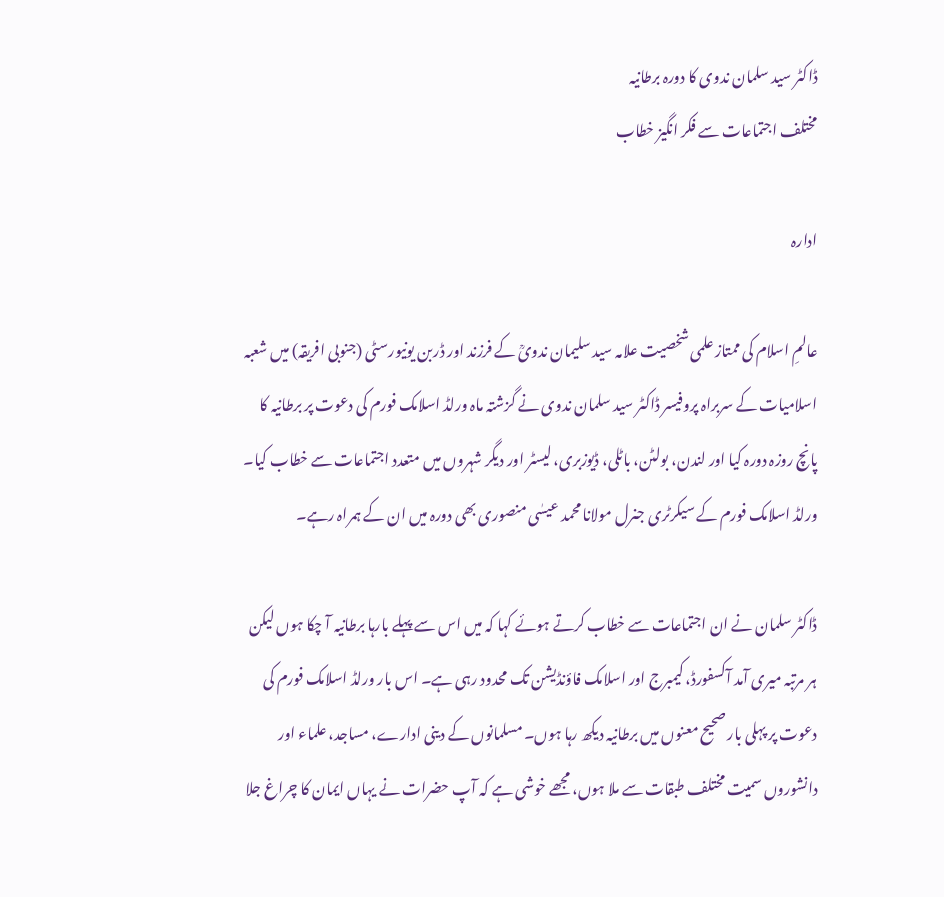ڈاکٹر سید سلمان ندوی کا دورہ برطانیہ
مختلف اجتماعات سے فکر انگیز خطاب

ادارہ

عالمِ اسلام کی ممتاز علمی شخصیت علامہ سید سلیمان ندویؒ کے فرزند اور ڈربن یونیورسٹی (جنوبی افریقہ) میں شعبہ اسلامیات کے سربراہ پروفیسر ڈاکٹر سید سلمان ندوی نے گزشتہ ماہ ورلڈ اسلامک فورم کی دعوت پر برطانیہ کا پانچ روزہ دورہ کیا اور لندن، بولٹن، باٹلی، ڈیوزبری، لیسٹر اور دیگر شہروں میں متعدد اجتماعات سے خطاب کیا۔ ورلڈ اسلامک فورم کے سیکرٹری جنرل مولانا محمد عیسٰی منصوری بھی دورہ میں ان کے ہمراہ رہے۔

ڈاکٹر سلمان نے ان اجتماعات سے خطاب کرتے ہوئے کہا کہ میں اس سے پہلے بارہا برطانیہ آ چکا ہوں لیکن ہر مرتبہ میری آمد آکسفورڈ، کیمبرج اور اسلامک فاؤنڈیشن تک محدود رہی ہے۔ اس بار ورلڈ اسلامک فورم کی دعوت پر پہلی بار صحیح معنوں میں برطانیہ دیکھ رہا ہوں۔ مسلمانوں کے دینی ادارے، مساجد، علماء اور دانشوروں سمیت مختلف طبقات سے ملا ہوں، مجھے خوشی ہے کہ آپ حضرات نے یہاں ایمان کا چراغ جلا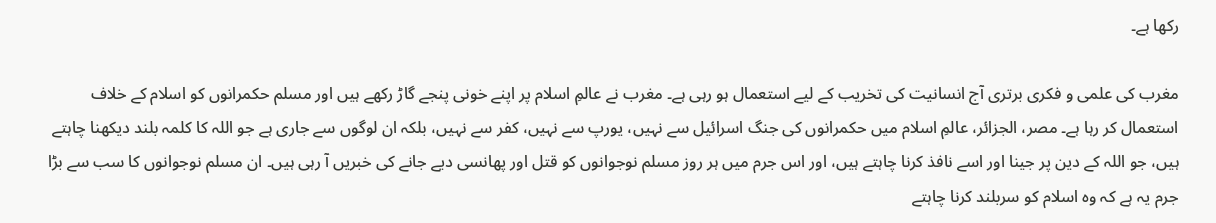رکھا ہے۔

مغرب کی علمی و فکری برتری آج انسانیت کی تخریب کے لیے استعمال ہو رہی ہے۔ مغرب نے عالمِ اسلام پر اپنے خونی پنجے گاڑ رکھے ہیں اور مسلم حکمرانوں کو اسلام کے خلاف استعمال کر رہا ہے۔ مصر، الجزائر، عالمِ اسلام میں حکمرانوں کی جنگ اسرائیل سے نہیں، یورپ سے نہیں، کفر سے نہیں، بلکہ ان لوگوں سے جاری ہے جو اللہ کا کلمہ بلند دیکھنا چاہتے ہیں، جو اللہ کے دین پر جینا اور اسے نافذ کرنا چاہتے ہیں، اور اس جرم میں ہر روز مسلم نوجوانوں کو قتل اور پھانسی دیے جانے کی خبریں آ رہی ہیں۔ ان مسلم نوجوانوں کا سب سے بڑا جرم یہ ہے کہ وہ اسلام کو سربلند کرنا چاہتے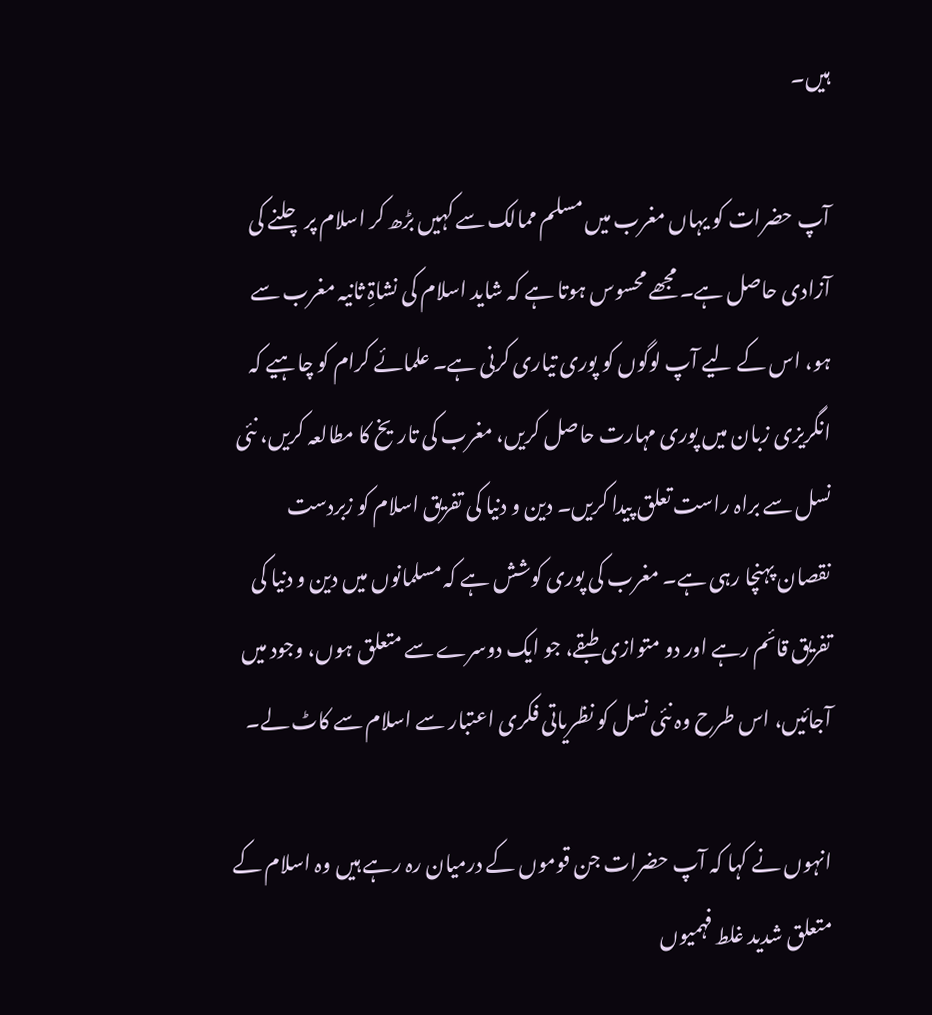ہیں۔

آپ حضرات کو یہاں مغرب میں مسلم ممالک سے کہیں بڑھ کر اسلام پر چلنے کی آزادی حاصل ہے۔ مجھے محسوس ہوتا ہے کہ شاید اسلام کی نشاۃِ ثانیہ مغرب سے ہو، اس کے لیے آپ لوگوں کو پوری تیاری کرنی ہے۔ علمائے کرام کو چاہیے کہ انگریزی زبان میں پوری مہارت حاصل کریں، مغرب کی تاریخ کا مطالعہ کریں، نئی نسل سے براہ راست تعلق پیدا کریں۔ دین و دنیا کی تفریق اسلام کو زبردست نقصان پہنچا رہی ہے۔ مغرب کی پوری کوشش ہے کہ مسلمانوں میں دین و دنیا کی تفریق قائم رہے اور دو متوازی طبقے، جو ایک دوسرے سے متعلق ہوں، وجود میں آجائیں، اس طرح وہ نئی نسل کو نظریاتی فکری اعتبار سے اسلام سے کاٹ لے۔

انہوں نے کہا کہ آپ حضرات جن قوموں کے درمیان رہ رہے ہیں وہ اسلام کے متعلق شدید غلط فہمیوں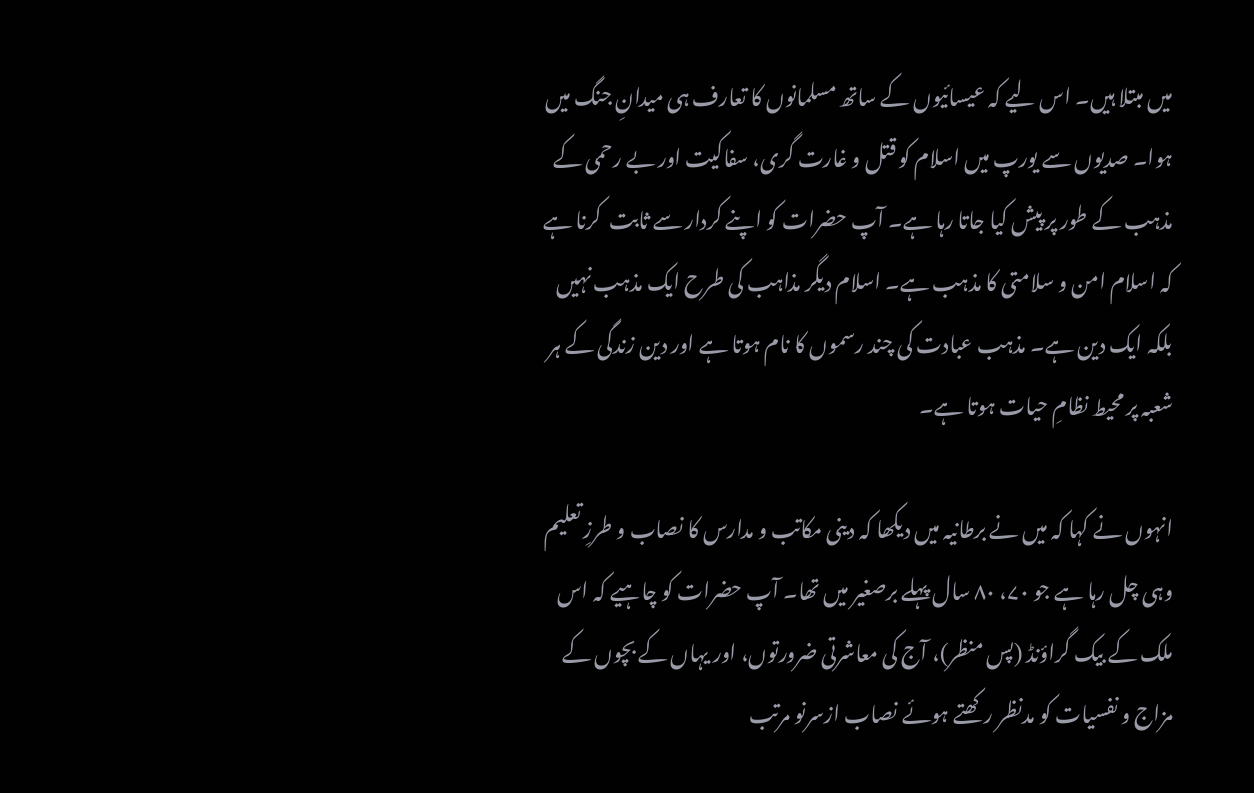میں مبتلا ہیں۔ اس لیے کہ عیسائیوں کے ساتھ مسلمانوں کا تعارف ہی میدانِ جنگ میں ہوا۔ صدیوں سے یورپ میں اسلام کو قتل و غارت گری، سفاکیت اور بے رحمی کے مذہب کے طور پر پیش کیا جاتا رہا ہے۔ آپ حضرات کو اپنے کردار سے ثابت  کرنا ہے کہ اسلام امن و سلامتی کا مذہب ہے۔ اسلام دیگر مذاہب کی طرح ایک مذہب نہیں بلکہ ایک دین ہے۔ مذہب عبادت کی چند رسموں کا نام ہوتا ہے اور دین زندگی کے ہر شعبہ پر محیط نظامِ حیات ہوتا ہے۔

انہوں نے کہا کہ میں نے برطانیہ میں دیکھا کہ دینی مکاتب و مدارس کا نصاب و طرزِ تعلیم وہی چل رہا ہے جو ۷۰، ۸۰ سال پہلے برصغیر میں تھا۔ آپ حضرات کو چاہیے کہ اس ملک کے بیک گراؤنڈ (پس منظر)، آج کی معاشرتی ضرورتوں، اور یہاں کے بچوں کے مزاج و نفسیات کو مدنظر رکھتے ہوئے نصاب ازسرنو مرتب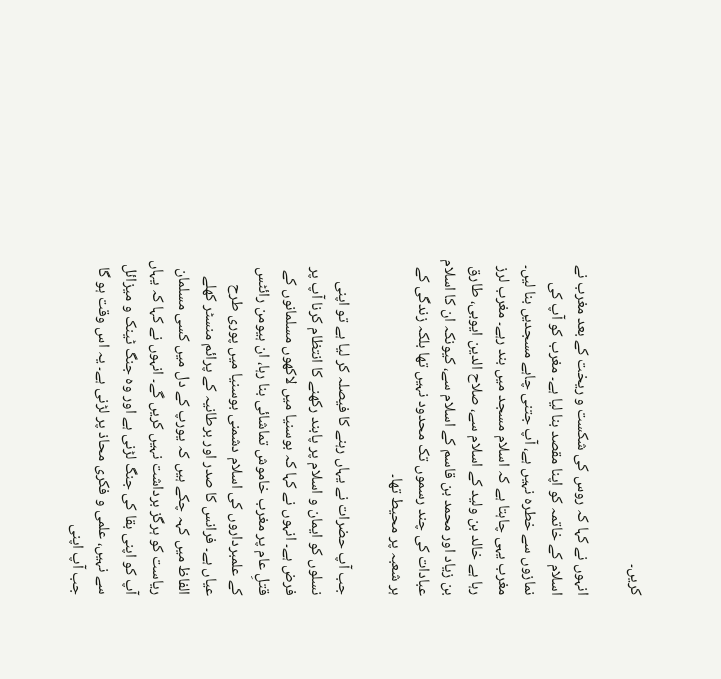کریں۔

انہوں نے کہا کہ روس کی شکست و ریخت کے بعد مغرب نے اسلام کے خاتمہ کو اپنا مقصد بنا لیا ہے۔ مغرب کو آپ کی نمازوں سے خطرہ نہیں ہے، آپ جتنی چاہے مسجدیں بنا لیں۔ مغرب یہی چاہتا ہے کہ اسلام مسجد میں بند رہے۔ مغرب لرز رہا ہے خالد بن ولید کے اسلام سے، صلاح الدین ایوبی، طارق بن زیاد اور محمد بن قاسم کے اسلام سے، کیونکہ ان کا اسلام عبادات کی چند رسموں تک محدود نہیں تھا بلکہ زندگی کے ہر شعبہ پر محیط تھا۔

جب آپ حضرات نے یہاں رہنے کا فیصلہ کر لیا ہے تو اپنی نسلوں کو ایمان و اسلام پر پابند رکھنے کا انتظام کرنا آپ پر فرض ہے۔ انہوں نے کہا کہ بوسنیا میں لاکھوں مسلمانوں کے قتلِ عام پر مغرب خاموش تماشائی بنا رہا، ان ہیومن رائٹس کے علمبرداروں کی اسلام دشمنی بوسنیا میں پوری طرح عیاں ہے۔ فرانس کا صدر اور برطانیہ کے پرائم منسٹر کھلے الفاظ میں کہہ چکے ہیں کہ یورپ کے دل میں کسی مسلمان ریاست کو ہرگز برداشت نہیں کریں گے۔ انہوں نے کہا کہ یہاں آپ کو اپنی بقا کی جنگ لڑنی ہے اور وہ جنگ ٹینک و میزائل سے نہیں، علمی و فکری محاذ پر لڑنی ہے۔ یہ اس وقت ہو گا جب آپ اپنی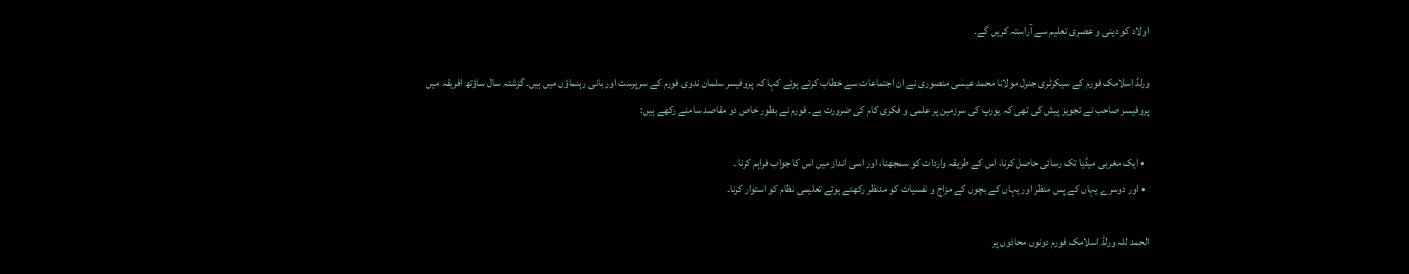اولاد کو دینی و عصری تعلیم سے آراستہ کریں گے۔

ورلڈ اسلامک فورم کے سیکرٹری جنرل مولانا محمد عیسٰی منصوری نے ان اجتماعات سے خطاب کرتے ہوئے کہا کہ پروفیسر سلمان ندوی فورم کے سرپرست اور بانی رہنماؤں میں ہیں۔ گزشتہ سال ساؤتھ افریقہ میں پروفیسر صاحب نے تجویز پیش کی تھی کہ یورپ کی سرزمین پر علمی و فکری کام کی ضرورت ہے۔ فورم نے بطور خاص دو مقاصد سامنے رکھے ہیں:

  • ایک مغربی میڈیا تک رسائی حاصل کرنا، اس کے طریقہ واردات کو سمجھنا، اور اسی انداز میں اس کا جواب فراہم کرنا ۔
  • اور دوسرے یہاں کے پس منظر اور یہاں کے بچوں کے مزاج و نفسیات کو مدنظر رکھتے ہوئے تعلیمی نظام کو استوار کرنا۔

الحمد للہ ورلڈ اسلامک فورم دونوں محاذوں پر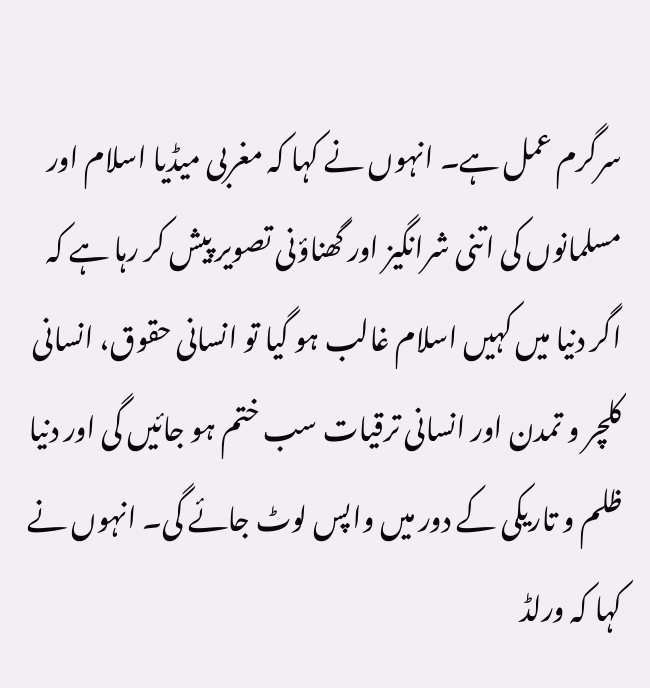سرگرم عمل ہے۔ انہوں نے کہا کہ مغربی میڈیا اسلام اور مسلمانوں کی اتنی شرانگیز اور گھناؤنی تصویر پیش کر رہا ہے کہ اگر دنیا میں کہیں اسلام غالب ہو گیا تو انسانی حقوق، انسانی کلچر و تمدن اور انسانی ترقیات سب ختم ہو جائیں گی اور دنیا ظلم و تاریکی کے دور میں واپس لوٹ جائے گی۔ انہوں نے کہا کہ ورلڈ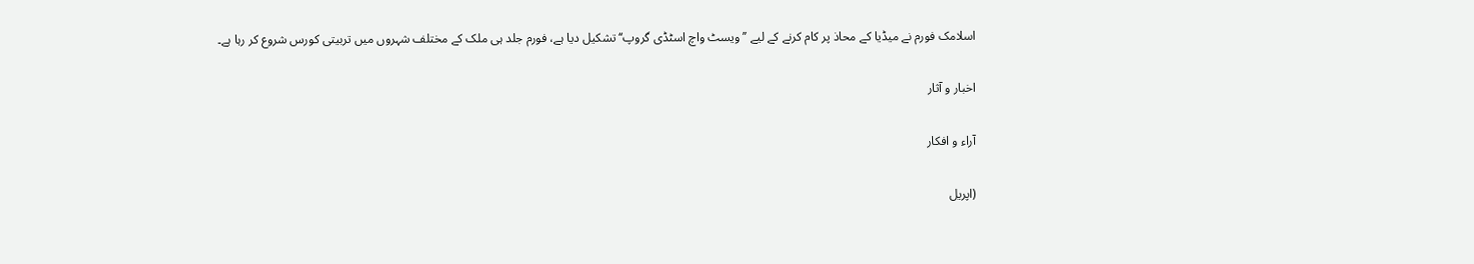اسلامک فورم نے میڈیا کے محاذ پر کام کرنے کے لیے ’’ویسٹ واچ اسٹڈی گروپ‘‘ تشکیل دیا ہے، فورم جلد ہی ملک کے مختلف شہروں میں تربیتی کورس شروع کر رہا ہے۔

اخبار و آثار

آراء و افکار

(اپریل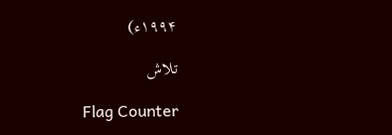۱۹۹۴ء)

تلاش

Flag Counter